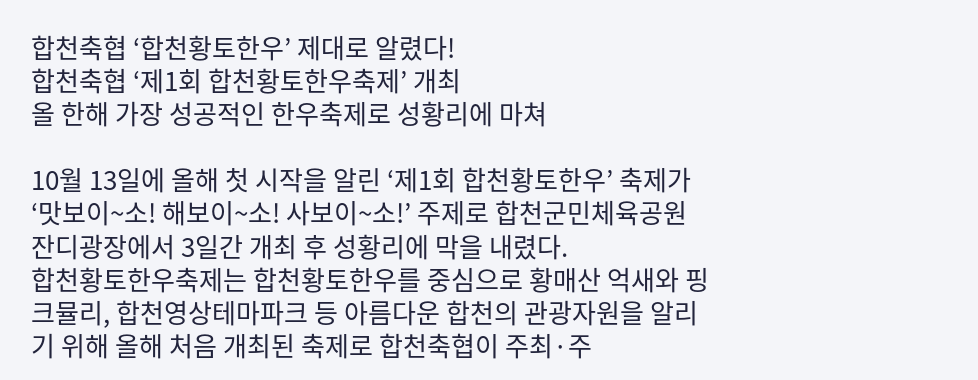합천축협 ‘합천황토한우’ 제대로 알렸다!
합천축협 ‘제1회 합천황토한우축제’ 개최
올 한해 가장 성공적인 한우축제로 성황리에 마쳐

10월 13일에 올해 첫 시작을 알린 ‘제1회 합천황토한우’ 축제가 ‘맛보이~소! 해보이~소! 사보이~소!’ 주제로 합천군민체육공원 잔디광장에서 3일간 개최 후 성황리에 막을 내렸다.
합천황토한우축제는 합천황토한우를 중심으로 황매산 억새와 핑크뮬리, 합천영상테마파크 등 아름다운 합천의 관광자원을 알리기 위해 올해 처음 개최된 축제로 합천축협이 주최·주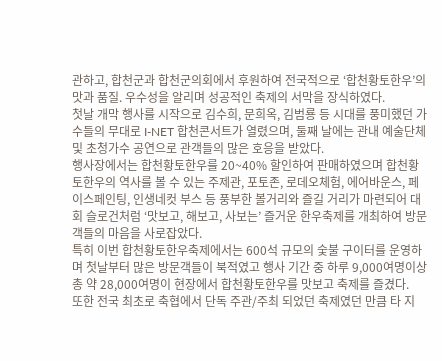관하고, 합천군과 합천군의회에서 후원하여 전국적으로 ‘합천황토한우’의 맛과 품질. 우수성을 알리며 성공적인 축제의 서막을 장식하였다.
첫날 개막 행사를 시작으로 김수희, 문희옥, 김범룡 등 시대를 풍미했던 가수들의 무대로 I-NET 합천콘서트가 열렸으며, 둘째 날에는 관내 예술단체 및 초청가수 공연으로 관객들의 많은 호응을 받았다.
행사장에서는 합천황토한우를 20~40% 할인하여 판매하였으며 합천황토한우의 역사를 볼 수 있는 주제관, 포토존, 로데오체험, 에어바운스, 페이스페인팅, 인생네컷 부스 등 풍부한 볼거리와 즐길 거리가 마련되어 대회 슬로건처럼 ‘맛보고, 해보고, 사보는’ 즐거운 한우축제를 개최하여 방문객들의 마음을 사로잡았다.
특히 이번 합천황토한우축제에서는 600석 규모의 숯불 구이터를 운영하며 첫날부터 많은 방문객들이 북적였고 행사 기간 중 하루 9,000여명이상 총 약 28,000여명이 현장에서 합천황토한우를 맛보고 축제를 즐겼다.
또한 전국 최초로 축협에서 단독 주관/주최 되었던 축제였던 만큼 타 지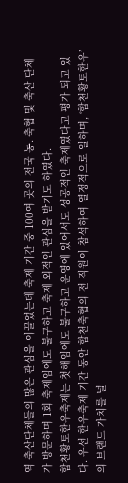역 축산단체들의 많은 관심을 이끌었는데 축제 기간 중 100여 곳의 전국 농. 축협 및 축산 단체가 방문하며 1회 축제임에도 불구하고 축제 외적인 관심을 받기도 하였다.
합천황토한우축제는 첫해임에도 불구하고 운영에 있어서도 성공적인 축제였다고 평가 되고 있다. 우선 한우축제 기간 동안 합천축협의 전 직원이 참석하여 열정적으로 일하며, ‘합천황토한우’의 브랜드 가치를 널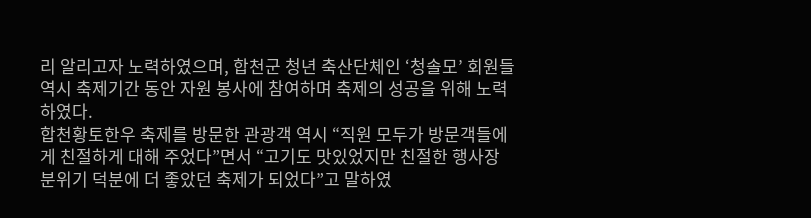리 알리고자 노력하였으며, 합천군 청년 축산단체인 ‘청솔모’ 회원들 역시 축제기간 동안 자원 봉사에 참여하며 축제의 성공을 위해 노력하였다.
합천황토한우 축제를 방문한 관광객 역시 “직원 모두가 방문객들에게 친절하게 대해 주었다”면서 “고기도 맛있었지만 친절한 행사장 분위기 덕분에 더 좋았던 축제가 되었다”고 말하였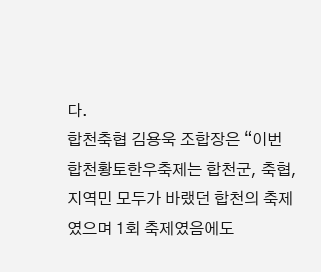다.
합천축협 김용욱 조합장은 “이번 합천황토한우축제는 합천군, 축협, 지역민 모두가 바랬던 합천의 축제였으며 1회 축제였음에도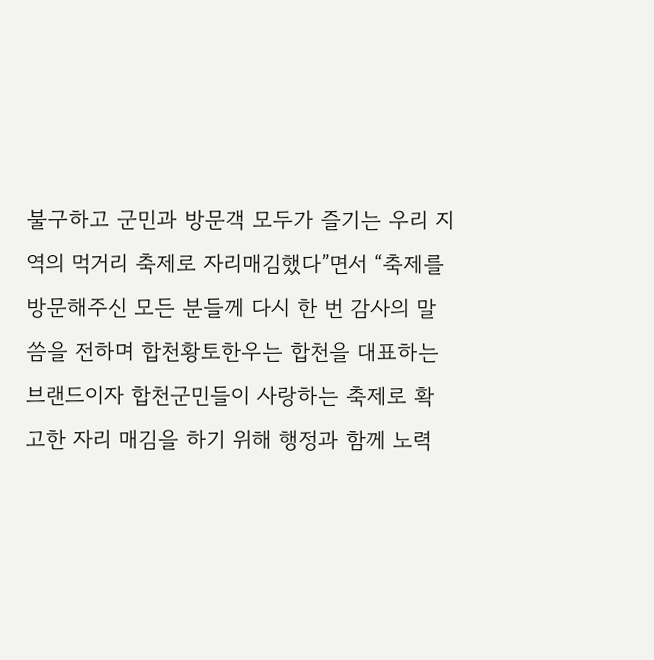불구하고 군민과 방문객 모두가 즐기는 우리 지역의 먹거리 축제로 자리매김했다”면서 “축제를 방문해주신 모든 분들께 다시 한 번 감사의 말씀을 전하며 합천황토한우는 합천을 대표하는 브랜드이자 합천군민들이 사랑하는 축제로 확고한 자리 매김을 하기 위해 행정과 함께 노력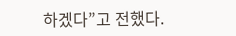하겠다”고 전했다.